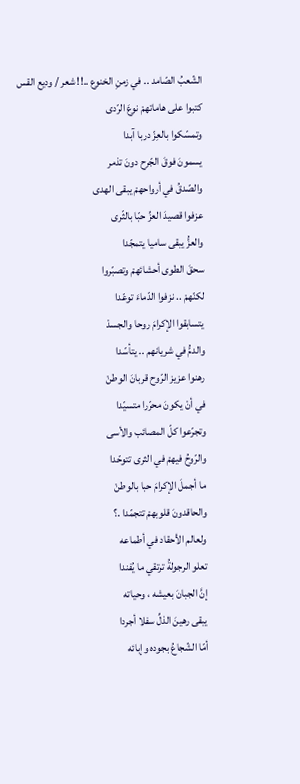الشّعبُ الصّامد .. في زمنِ الخنوع ..!! شعر / وديع القس
كتبوا على هاماتهمْ نوعَ الرّدى
وتمسّكوا بالعِزّ دربا آبدا
يسمونَ فوقَ الجّرح دونَ تذمر
والصّدقُ في أرواحهمْ يبقى الهدى
عزفوا قصيدَ العزِّ حبّا بالثّرى
والعزُّ يبقى ساميا يتمجّدا
سحقَ الطوى أحشائهمْ وتصبّروا
لكنّهمْ .. نزفوا الدّماءَ توعّدا
يتسابقوا الإكرامَ روحا والجسدْ
والدمُّ في شريانهم .. يتأسّدا
رهنوا عزيز الرّوح قربانَ الوطنْ
في أنْ يكونَ محرّرا متسيّدا
وتجرّعوا كلّ المصائب والأسى
والرّوحُ فيهمْ في الثرى تتوحّدا
ما أجملَ الإكرامَ حبا بالوطنْ
والحاقدونَ قلوبهمْ تتجمّدا .؟
ولعالم الأحقاد في أطماعه
تعلو الرجولةُ ترتقي ما يُفندا
إنَّ الجبانَ بعيشه ، وحياته
يبقى رهينَ الذلِّ سفلا أجردا
أمّا الشّجاعُ بجوده وإبائه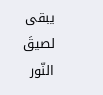يبقى لصيقَ النّور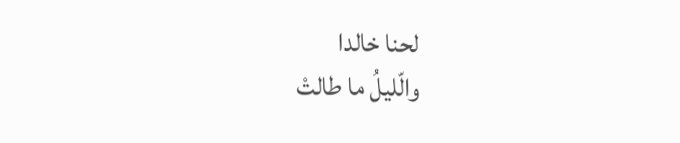لحنا خالدا
والّليلُ ما طالتْ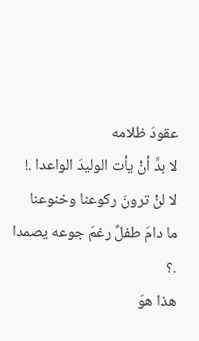عقودَ ظلامه
لا بدَّ أنْ يأت الوليدَ الواعدا .!
لا لنْ ترونَ ركوعنا وخنوعنا
ما دامَ طفلٌ رغمَ جوعه يصمدا .؟
هذا هوَ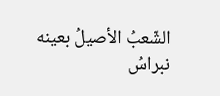الشّعبُ الأصيلُ بعينه
نبراسُ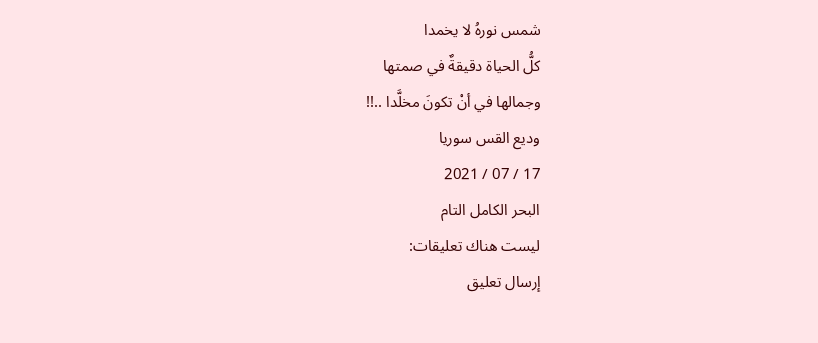شمس نورهُ لا يخمدا
كلُّ الحياة دقيقةٌ في صمتها
وجمالها في أنْ تكونَ مخلَّدا ..!!
وديع القس سوريا
17 / 07 / 2021
البحر الكامل التام
ليست هناك تعليقات:
إرسال تعليق